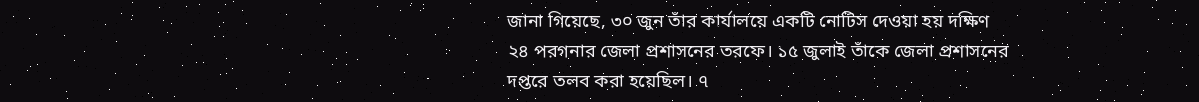জানা গিয়েছে, ৩০ জুন তাঁর কার্যালয়ে একটি নোটিস দেওয়া হয় দক্ষিণ ২৪ পরগনার জেলা প্রশাসনের তরফে। ১৫ জুলাই তাঁকে জেলা প্রশাসনের দপ্তরে তলব করা হয়েছিল। ৭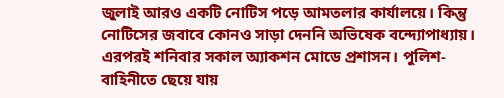জুলাই আরও একটি নোটিস পড়ে আমতলার কার্যালয়ে। কিন্তু নোটিসের জবাবে কোনও সাড়া দেননি অভিষেক বন্দ্যোপাধ্যায়। এরপরই শনিবার সকাল অ্যাকশন মোডে প্রশাসন। পুলিশ-বাহিনীতে ছেয়ে যায়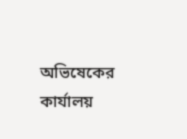অভিষেকের কার্যালয়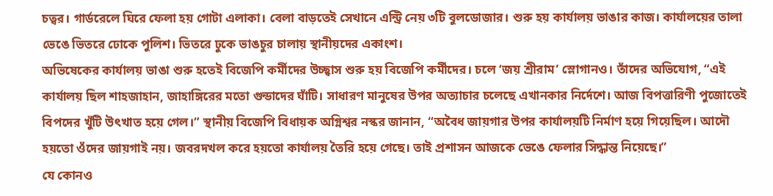চত্বর। গার্ডরেলে ঘিরে ফেলা হয় গোটা এলাকা। বেলা বাড়তেই সেখানে এন্ট্রি নেয় ৩টি বুলডোজার। শুরু হয় কার্যালয় ভাঙার কাজ। কার্যালয়ের তালা ভেঙে ভিতরে ঢোকে পুলিশ। ভিতরে ঢুকে ভাঙচুর চালায় স্থানীয়দের একাংশ।
অভিষেকের কার্যালয় ভাঙা শুরু হতেই বিজেপি কর্মীদের উচ্ছ্বাস শুরু হয় বিজেপি কর্মীদের। চলে ‘জয় শ্রীরাম’ স্লোগানও। তাঁদের অভিযোগ, “এই কার্যালয় ছিল শাহজাহান, জাহাঙ্গিরের মতো গুন্ডাদের ঘাঁটি। সাধারণ মানুষের উপর অত্যাচার চলেছে এখানকার নির্দেশে। আজ বিপত্তারিণী পুজোতেই বিপদের খুঁটি উৎখাত হয়ে গেল।” স্থানীয় বিজেপি বিধায়ক অগ্নিশ্বর নস্কর জানান, “অবৈধ জায়গার উপর কার্যালয়টি নির্মাণ হয়ে গিয়েছিল। আদৌ হয়তো ওঁদের জায়গাই নয়। জবরদখল করে হয়তো কার্যালয় তৈরি হয়ে গেছে। তাই প্রশাসন আজকে ভেঙে ফেলার সিদ্ধান্ত নিয়েছে।”
যে কোনও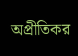অপ্রীতিকর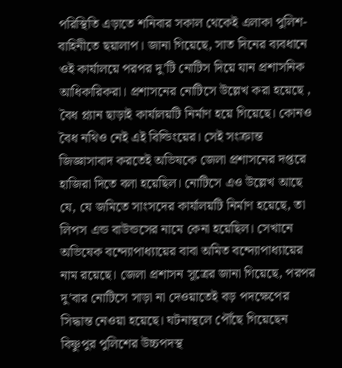পরিস্থিতি এড়াতে শনিবার সকাল থেকেই এলাকা পুলিশ-বাহিনীতে ছয়ালাপ। জানা গিয়েছে, সাত দিনের ব্যবধানে ওই কার্যালয়ে পরপর দু’টি নোটিস দিয়ে যান প্রশাসনিক আধিকারিকরা। প্রশাসনের নোটিসে উল্লেখ করা হয়েছে , বৈধ প্ল্যান ছাড়াই কার্যালয়টি নির্মাণ হয়ে গিয়েছে। কোনও বৈধ নথিও নেই এই বিল্ডিংয়ের। সেই সংক্রান্ত জিজ্ঞাসাবাদ করতেই অভিষকে জেলা প্রশাসনের দপ্তরে হাজিরা দিতে বলা হয়েছিল। নোটিসে এও উল্লেখ আছে যে, যে জমিতে সাংসদের কার্যালয়টি নির্মাণ হয়েছে, তা লিপস এন্ড বাউন্ডসের নামে কেনা হয়েছিল। সেখানে অভিষেক বন্দ্যোপাধ্যায়ের বাবা অমিত বন্দ্যোপাধ্যায়ের নাম রয়েছে। জেলা প্রশাসন সূত্রের জানা গিয়েছে, পরপর দু’বার নোটিসে সাড়া না দেওয়াতেই বড় পদক্ষেপের সিদ্ধান্ত নেওয়া হয়েছে। ঘটনাস্থলে পৌঁছে গিয়েছেন বিষ্ণুপুর পুলিশের উচ্চপদস্থ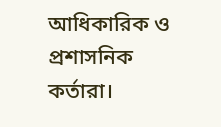আধিকারিক ও প্রশাসনিক কর্তারা।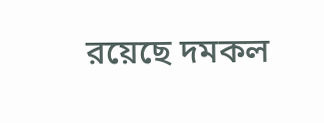রয়েছে দমকল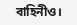বাহিনীও।